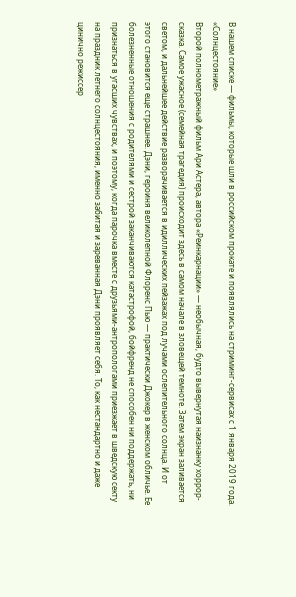В нашем списке — фильмы, которые шли в российском прокате и появлялись на стриминг-сервисах с 1 января 2019 года.
«Солнцестояние»
Второй полнометражный фильм Ари Астера, автора «Реинкарнации» — необычная, будто вывернутая наизнанку хоррор-сказка. Самое ужасное (семейная трагедия) происходит здесь в самом начале в зловещей темноте. Затем экран заливается светом, и дальнейшее действие разворачивается в идиллических пейзажах под лучами ослепительного солнца. И от этого становится еще страшнее. Дэни, героиня великолепной Флоренс Пью — практически Джокер в женском обличье. Ее болезненные отношения с родителями и сестрой заканчиваются катастрофой, бойфренд не способен ни поддержать, ни признаться в угасших чувствах, и поэтому, когда парочка вместе с друзьями-антропологами приезжает в шведскую секту на праздник летнего солнцестояния, именно забитая и зареванная Дэни проявляет себя. То, как нестандартно и даже цинично режиссер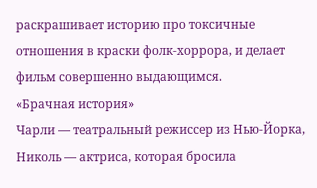раскрашивает историю про токсичные отношения в краски фолк-хоррора, и делает фильм совершенно выдающимся.
«Брачная история»
Чарли — театральный режиссер из Нью-Йорка, Николь — актриса, которая бросила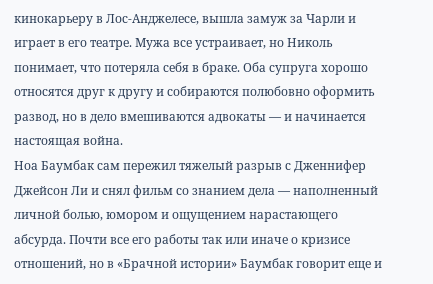кинокарьеру в Лос-Анджелесе, вышла замуж за Чарли и играет в его театре. Мужа все устраивает, но Николь понимает, что потеряла себя в браке. Оба супруга хорошо относятся друг к другу и собираются полюбовно оформить развод, но в дело вмешиваются адвокаты — и начинается настоящая война.
Ноа Баумбак сам пережил тяжелый разрыв с Дженнифер Джейсон Ли и снял фильм со знанием дела — наполненный личной болью, юмором и ощущением нарастающего абсурда. Почти все его работы так или иначе о кризисе отношений, но в «Брачной истории» Баумбак говорит еще и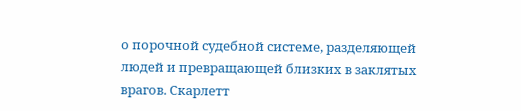о порочной судебной системе, разделяющей людей и превращающей близких в заклятых врагов. Скарлетт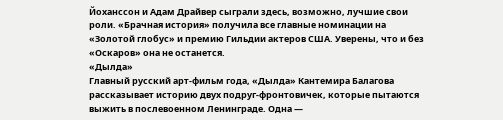Йоханссон и Адам Драйвер сыграли здесь, возможно, лучшие свои роли. «Брачная история» получила все главные номинации на «Золотой глобус» и премию Гильдии актеров США. Уверены, что и без «Оскаров» она не останется.
«Дылда»
Главный русский арт-фильм года, «Дылда» Кантемира Балагова рассказывает историю двух подруг-фронтовичек, которые пытаются выжить в послевоенном Ленинграде. Одна —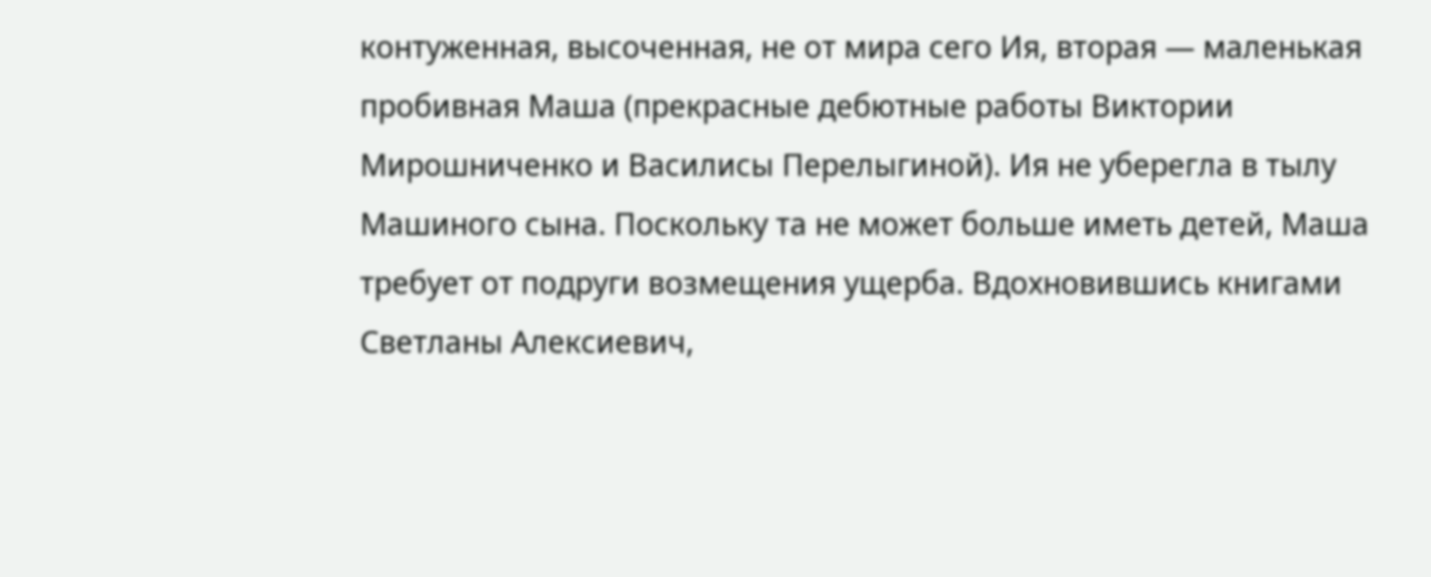контуженная, высоченная, не от мира сего Ия, вторая — маленькая пробивная Маша (прекрасные дебютные работы Виктории Мирошниченко и Василисы Перелыгиной). Ия не уберегла в тылу Машиного сына. Поскольку та не может больше иметь детей, Маша требует от подруги возмещения ущерба. Вдохновившись книгами Светланы Алексиевич,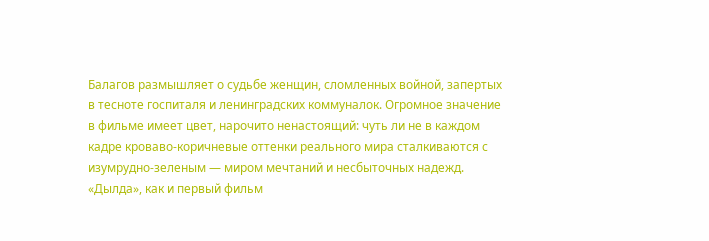Балагов размышляет о судьбе женщин, сломленных войной, запертых в тесноте госпиталя и ленинградских коммуналок. Огромное значение в фильме имеет цвет, нарочито ненастоящий: чуть ли не в каждом кадре кроваво-коричневые оттенки реального мира сталкиваются с изумрудно-зеленым — миром мечтаний и несбыточных надежд. «Дылда», как и первый фильм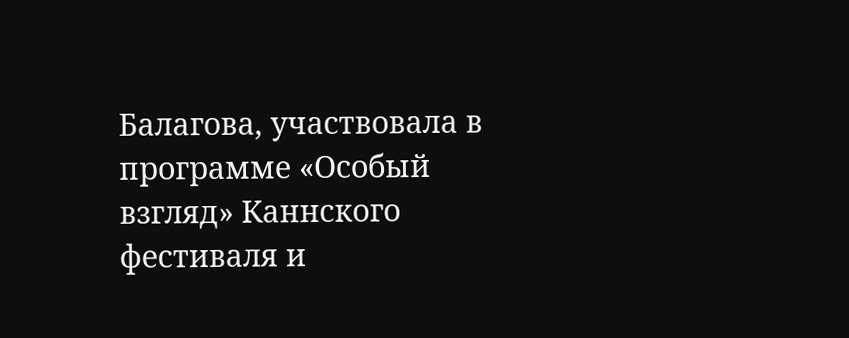Балагова, участвовала в программе «Особый взгляд» Каннского фестиваля и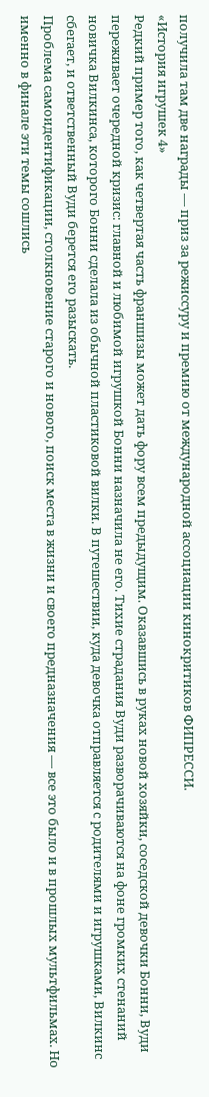получила там две награды — приз за режиссуру и премию от международной ассоциации кинокритиков ФИПРЕССИ.
«История игрушек 4»
Редкий пример того, как четвертая часть франшизы может дать фору всем предыдущим. Оказавшись в руках новой хозяйки, соседской девочки Бонни, Вуди переживает очередной кризис: главной и любимой игрушкой Бонни назначила не его. Тихие страдания Вуди разворачиваются на фоне громких стенаний новичка Вилкинса, которого Бонни сделала из обычной пластиковой вилки. В путешествии, куда девочка отправляется с родителями и игрушками, Вилкинс сбегает, и ответственный Вуди берется его разыскать.
Проблема самоидентификации, столкновение старого и нового, поиск места в жизни и своего предназначения — все это было и в прошлых мультфильмах. Но именно в финале эти темы сошлись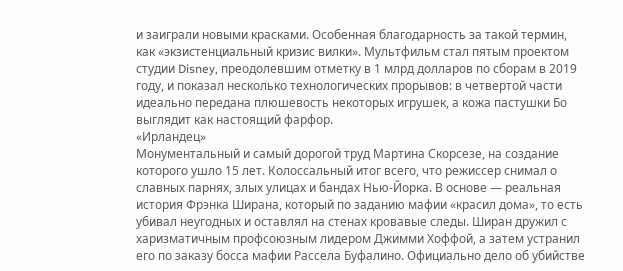и заиграли новыми красками. Особенная благодарность за такой термин, как «экзистенциальный кризис вилки». Мультфильм стал пятым проектом студии Disney, преодолевшим отметку в 1 млрд долларов по сборам в 2019 году, и показал несколько технологических прорывов: в четвертой части идеально передана плюшевость некоторых игрушек, а кожа пастушки Бо выглядит как настоящий фарфор.
«Ирландец»
Монументальный и самый дорогой труд Мартина Скорсезе, на создание которого ушло 15 лет. Колоссальный итог всего, что режиссер снимал о славных парнях, злых улицах и бандах Нью-Йорка. В основе — реальная история Фрэнка Ширана, который по заданию мафии «красил дома», то есть убивал неугодных и оставлял на стенах кровавые следы. Ширан дружил с харизматичным профсоюзным лидером Джимми Хоффой, а затем устранил его по заказу босса мафии Рассела Буфалино. Официально дело об убийстве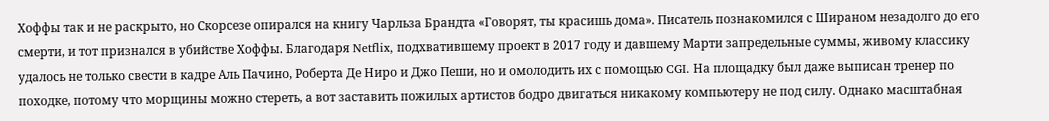Хоффы так и не раскрыто, но Скорсезе опирался на книгу Чарльза Брандта «Говорят, ты красишь дома». Писатель познакомился с Шираном незадолго до его смерти, и тот признался в убийстве Хоффы. Благодаря Netflix, подхватившему проект в 2017 году и давшему Марти запредельные суммы, живому классику удалось не только свести в кадре Аль Пачино, Роберта Де Ниро и Джо Пеши, но и омолодить их с помощью CGI. На площадку был даже выписан тренер по походке, потому что морщины можно стереть, а вот заставить пожилых артистов бодро двигаться никакому компьютеру не под силу. Однако масштабная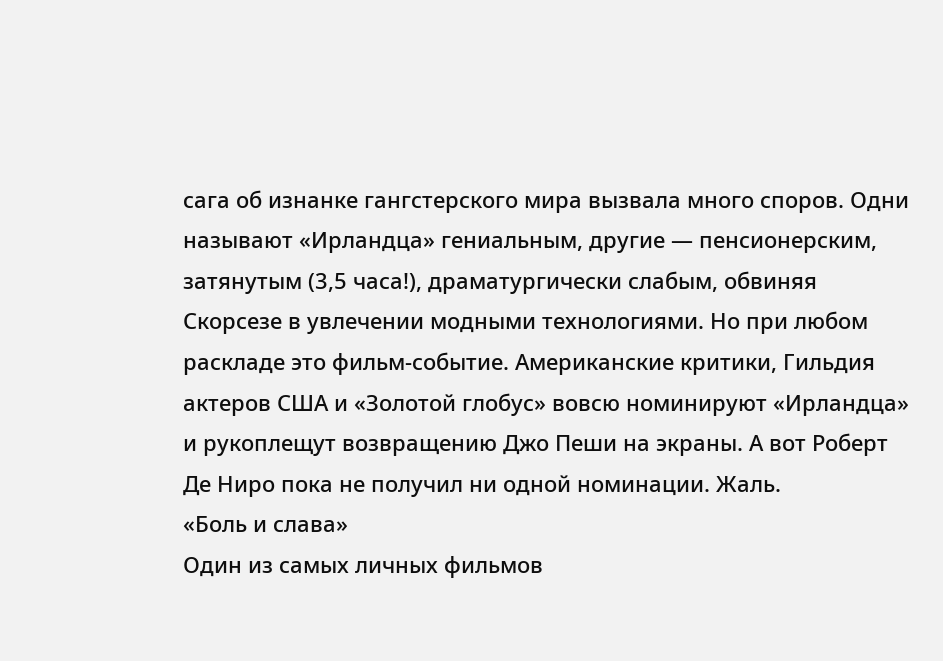сага об изнанке гангстерского мира вызвала много споров. Одни называют «Ирландца» гениальным, другие — пенсионерским, затянутым (3,5 часа!), драматургически слабым, обвиняя Скорсезе в увлечении модными технологиями. Но при любом раскладе это фильм-событие. Американские критики, Гильдия актеров США и «Золотой глобус» вовсю номинируют «Ирландца» и рукоплещут возвращению Джо Пеши на экраны. А вот Роберт Де Ниро пока не получил ни одной номинации. Жаль.
«Боль и слава»
Один из самых личных фильмов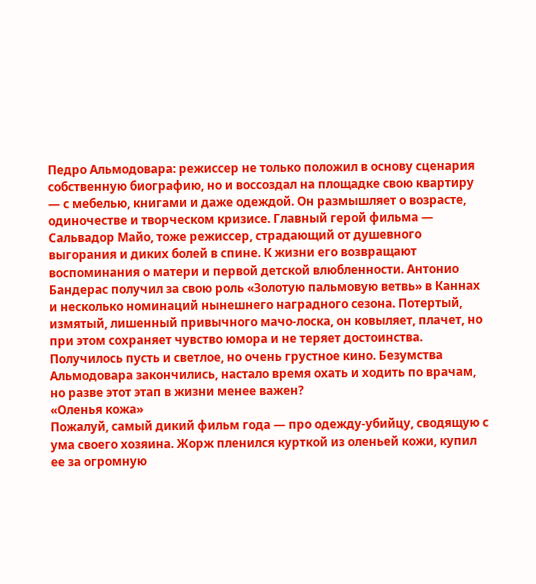Педро Альмодовара: режиссер не только положил в основу сценария собственную биографию, но и воссоздал на площадке свою квартиру — с мебелью, книгами и даже одеждой. Он размышляет о возрасте, одиночестве и творческом кризисе. Главный герой фильма — Сальвадор Майо, тоже режиссер, страдающий от душевного выгорания и диких болей в спине. К жизни его возвращают воспоминания о матери и первой детской влюбленности. Антонио Бандерас получил за свою роль «Золотую пальмовую ветвь» в Каннах и несколько номинаций нынешнего наградного сезона. Потертый, измятый, лишенный привычного мачо-лоска, он ковыляет, плачет, но при этом сохраняет чувство юмора и не теряет достоинства. Получилось пусть и светлое, но очень грустное кино. Безумства Альмодовара закончились, настало время охать и ходить по врачам, но разве этот этап в жизни менее важен?
«Оленья кожа»
Пожалуй, самый дикий фильм года — про одежду-убийцу, сводящую с ума своего хозяина. Жорж пленился курткой из оленьей кожи, купил ее за огромную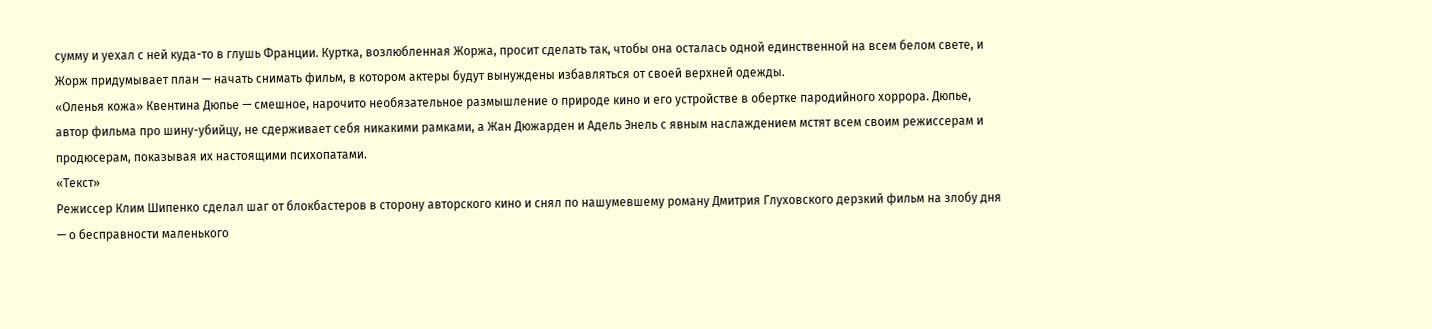сумму и уехал с ней куда-то в глушь Франции. Куртка, возлюбленная Жоржа, просит сделать так, чтобы она осталась одной единственной на всем белом свете, и Жорж придумывает план — начать снимать фильм, в котором актеры будут вынуждены избавляться от своей верхней одежды.
«Оленья кожа» Квентина Дюпье — смешное, нарочито необязательное размышление о природе кино и его устройстве в обертке пародийного хоррора. Дюпье, автор фильма про шину-убийцу, не сдерживает себя никакими рамками, а Жан Дюжарден и Адель Энель с явным наслаждением мстят всем своим режиссерам и продюсерам, показывая их настоящими психопатами.
«Текст»
Режиссер Клим Шипенко сделал шаг от блокбастеров в сторону авторского кино и снял по нашумевшему роману Дмитрия Глуховского дерзкий фильм на злобу дня — о бесправности маленького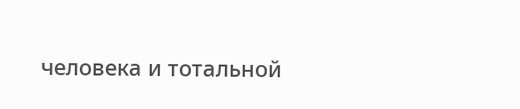человека и тотальной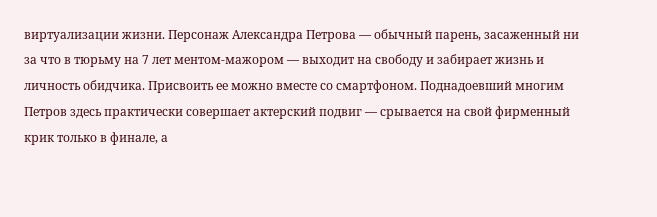виртуализации жизни. Персонаж Александра Петрова — обычный парень, засаженный ни за что в тюрьму на 7 лет ментом-мажором — выходит на свободу и забирает жизнь и личность обидчика. Присвоить ее можно вместе со смартфоном. Поднадоевший многим Петров здесь практически совершает актерский подвиг — срывается на свой фирменный крик только в финале, а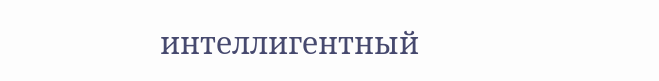интеллигентный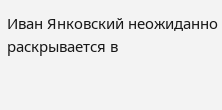Иван Янковский неожиданно раскрывается в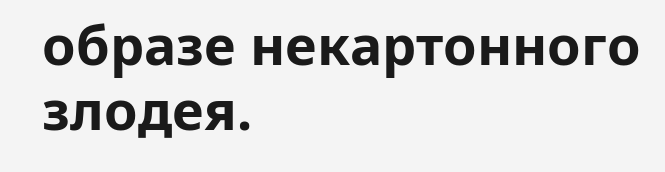образе некартонного злодея.